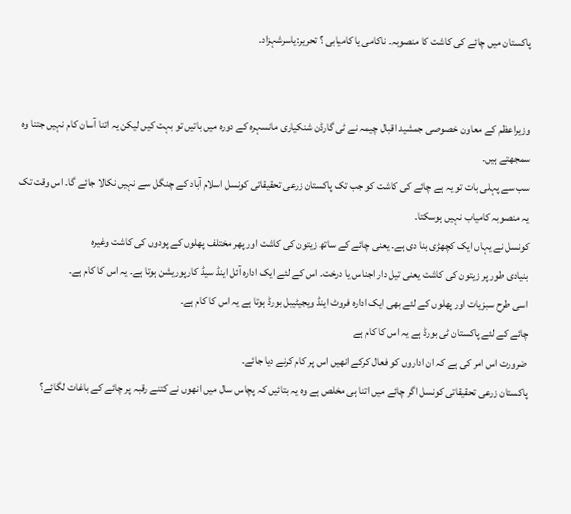پاکستان میں چائے کی کاشت کا منصوبہ۔ ناکامی یا کامیابی ؟ تحریر:یاسرشہزاد۔


وزیراعظم کے معاون خصوصی جمشید اقبال چیمہ نے ٹی گارڈن شنکیاری مانسہرہ کے دورہ میں باتیں تو بہت کیں لیکن یہ اتنا آسان کام نہیں جتنا وہ سمجھتے ہیں۔
سب سے پہلی بات تو یہ ہے چائے کی کاشت کو جب تک پاکستان زرعی تحقیقاتی کونسل اسلام آباد کے چنگل سے نہیں نکالا جائے گا۔ اس وقت تک یہ منصوبہ کامیاب نہیں ہوسکتا۔
کونسل نے یہاں ایک کچھڑی بنا دی ہے۔ یعنی چائے کے ساتھ زیتون کی کاشت اور پھر مختلف پھلوں کے پودوں کی کاشت وغیرہ
بنیادی طور پر زیتون کی کاشت یعنی تیل دار اجناس یا درخت۔ اس کے لئے ایک ادارہ آئل اینڈ سیڈ کارپوریشن ہوتا ہے۔ یہ اس کا کام ہے۔
اسی طرح سبزیات اور پھلوں کے لئے بھی ایک ادارہ فروٹ اینڈ ویجیٹیبل بورڈ ہوتا ہے یہ اس کا کام ہے۔
چائے کے لئے پاکستان ٹی بورڈ ہے یہ اس کا کام ہے
ضرورت اس امر کی ہے کہ ان اداروں کو فعال کرکے انھیں اس پر کام کرنے دیا جائے۔
پاکستان زرعی تحقیقاتی کونسل اگر چائے میں اتنا ہی مخلص ہے وہ یہ بتائیں کہ پچاس سال میں انھوں نے کتنے رقبہ پر چائے کے باغات لگائے؟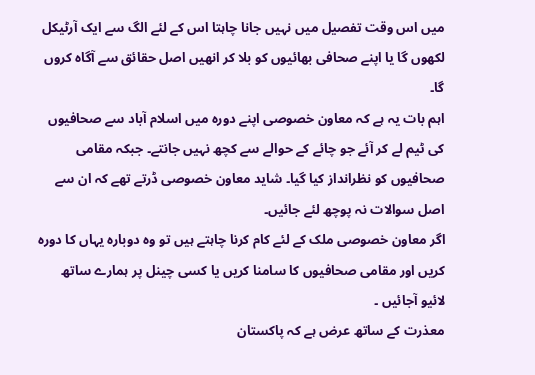میں اس وقت تفصیل میں نہیں جانا چاہتا اس کے لئے الگ سے ایک آرٹیکل لکھوں گا یا اپنے صحافی بھائیوں کو بلا کر انھیں اصل حقائق سے آگاہ کروں گا۔
اہم بات یہ ہے کہ معاون خصوصی اپنے دورہ میں اسلام آباد سے صحافیوں کی ٹیم لے کر آئے جو چائے کے حوالے سے کچھ نہیں جانتے۔ جبکہ مقامی صحافیوں کو نظرانداز کیا گیا۔ شاید معاون خصوصی ڈرتے تھے کہ ان سے اصل سوالات نہ پوچھ لئے جائیں۔
اگر معاون خصوصی ملک کے لئے کام کرنا چاہتے ہیں تو وہ دوبارہ یہاں کا دورہ کریں اور مقامی صحافیوں کا سامنا کریں یا کسی چینل پر ہمارے ساتھ لائیو آجائیں ۔
معذرت کے ساتھ عرض ہے کہ پاکستان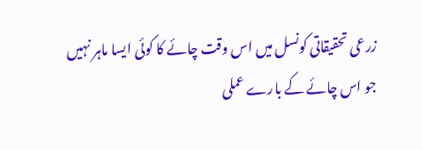زرعی تحقیقاتی کونسل میں اس وقت چائے کا کوئی ایسا ماہر نہیں جو اس چائے کے بارے عملی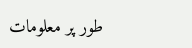طور پر معلومات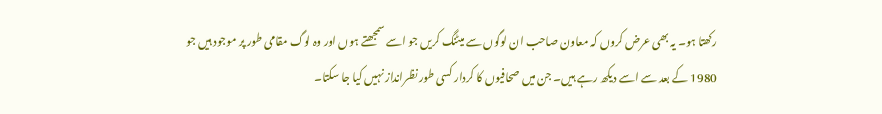رکھتا ہو۔ یہ بھی عرض کروں کہ معاون صاحب ان لوگوں سے میٹنگ کریں جو اسے سمجھتے ہوں اور وہ لوگ مقامی طور پر موجود ہیں جو 1980 کے بعد سے اسے دیکھ رہے ہیں۔ جن میں صحافیوں کا کردار کسی طور نظرانداز نہیں کیا جا سکتا۔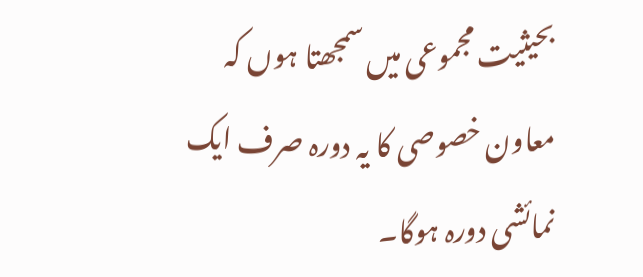بحیثیت مجموعی میں سمجھتا ہوں کہ معاون خصوصی کا یہ دورہ صرف ایک نمائشی دورہ ہوگا۔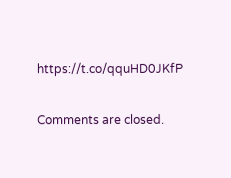https://t.co/qquHD0JKfP

Comments are closed.